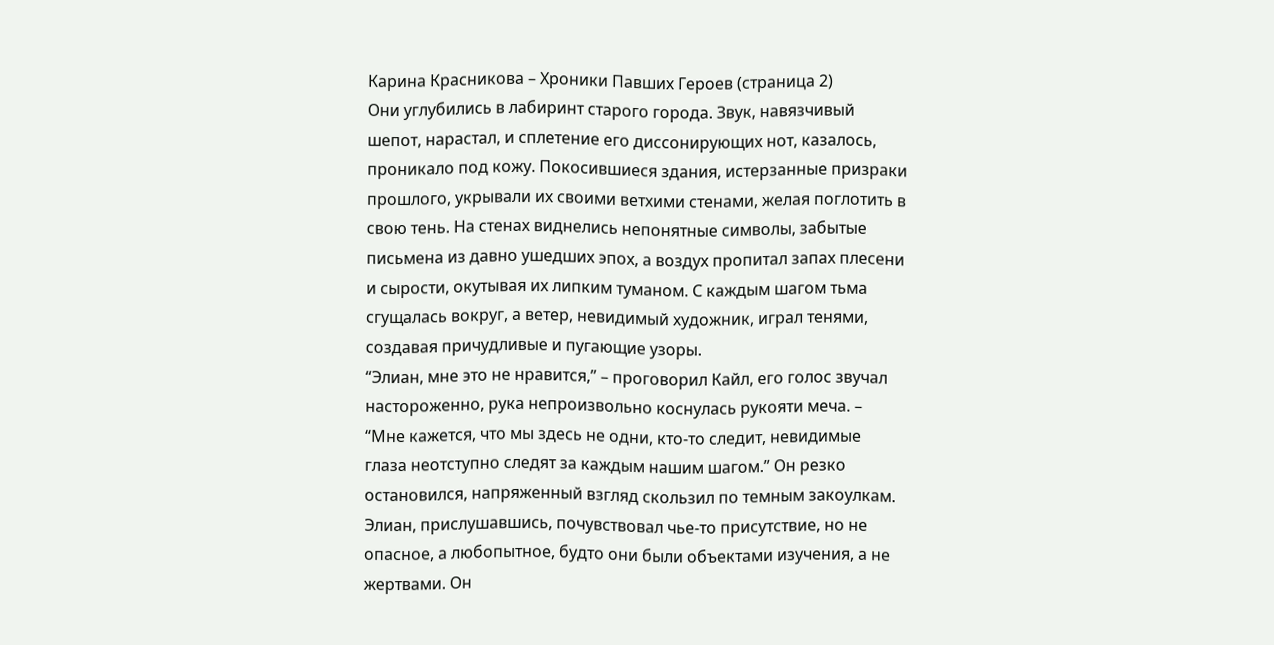Карина Красникова – Хроники Павших Героев (страница 2)
Они углубились в лабиринт старого города. Звук, навязчивый шепот, нарастал, и сплетение его диссонирующих нот, казалось, проникало под кожу. Покосившиеся здания, истерзанные призраки прошлого, укрывали их своими ветхими стенами, желая поглотить в свою тень. На стенах виднелись непонятные символы, забытые письмена из давно ушедших эпох, а воздух пропитал запах плесени и сырости, окутывая их липким туманом. С каждым шагом тьма сгущалась вокруг, а ветер, невидимый художник, играл тенями, создавая причудливые и пугающие узоры.
“Элиан, мне это не нравится,” – проговорил Кайл, его голос звучал настороженно, рука непроизвольно коснулась рукояти меча. – “Мне кажется, что мы здесь не одни, кто-то следит, невидимые глаза неотступно следят за каждым нашим шагом.” Он резко остановился, напряженный взгляд скользил по темным закоулкам.
Элиан, прислушавшись, почувствовал чье-то присутствие, но не опасное, а любопытное, будто они были объектами изучения, а не жертвами. Он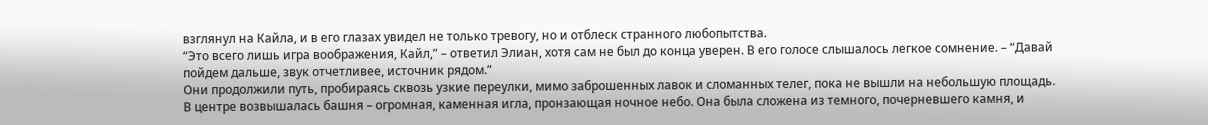взглянул на Кайла, и в его глазах увидел не только тревогу, но и отблеск странного любопытства.
“Это всего лишь игра воображения, Кайл,” – ответил Элиан, хотя сам не был до конца уверен. В его голосе слышалось легкое сомнение. – “Давай пойдем дальше, звук отчетливее, источник рядом.”
Они продолжили путь, пробираясь сквозь узкие переулки, мимо заброшенных лавок и сломанных телег, пока не вышли на небольшую площадь. В центре возвышалась башня – огромная, каменная игла, пронзающая ночное небо. Она была сложена из темного, почерневшего камня, и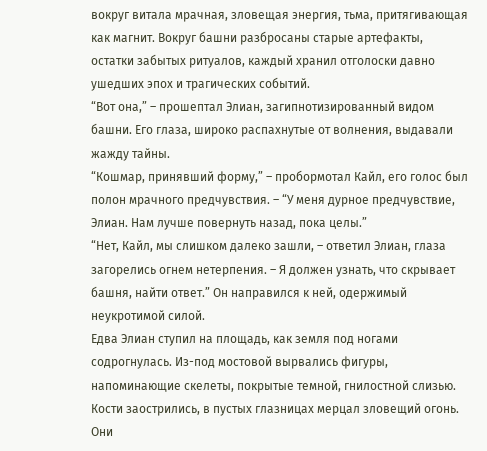вокруг витала мрачная, зловещая энергия, тьма, притягивающая как магнит. Вокруг башни разбросаны старые артефакты, остатки забытых ритуалов, каждый хранил отголоски давно ушедших эпох и трагических событий.
“Вот она,” – прошептал Элиан, загипнотизированный видом башни. Его глаза, широко распахнутые от волнения, выдавали жажду тайны.
“Кошмар, принявший форму,” – пробормотал Кайл, его голос был полон мрачного предчувствия. – “У меня дурное предчувствие, Элиан. Нам лучше повернуть назад, пока целы.”
“Нет, Кайл, мы слишком далеко зашли, – ответил Элиан, глаза загорелись огнем нетерпения. – Я должен узнать, что скрывает башня, найти ответ.” Он направился к ней, одержимый неукротимой силой.
Едва Элиан ступил на площадь, как земля под ногами содрогнулась. Из-под мостовой вырвались фигуры, напоминающие скелеты, покрытые темной, гнилостной слизью. Кости заострились, в пустых глазницах мерцал зловещий огонь. Они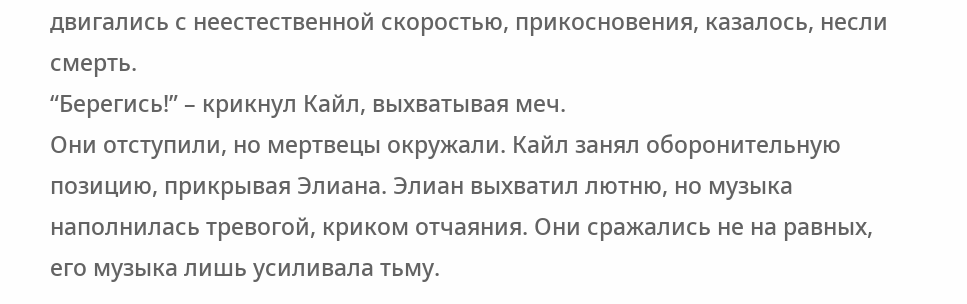двигались с неестественной скоростью, прикосновения, казалось, несли смерть.
“Берегись!” – крикнул Кайл, выхватывая меч.
Они отступили, но мертвецы окружали. Кайл занял оборонительную позицию, прикрывая Элиана. Элиан выхватил лютню, но музыка наполнилась тревогой, криком отчаяния. Они сражались не на равных, его музыка лишь усиливала тьму.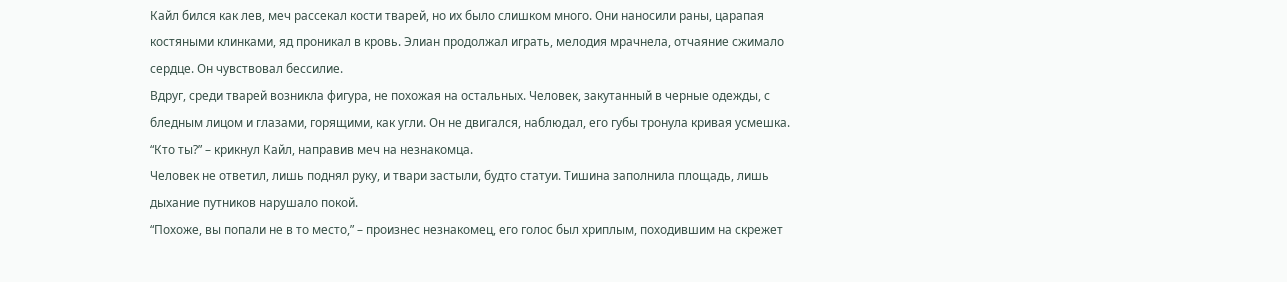Кайл бился как лев, меч рассекал кости тварей, но их было слишком много. Они наносили раны, царапая костяными клинками, яд проникал в кровь. Элиан продолжал играть, мелодия мрачнела, отчаяние сжимало сердце. Он чувствовал бессилие.
Вдруг, среди тварей возникла фигура, не похожая на остальных. Человек, закутанный в черные одежды, с бледным лицом и глазами, горящими, как угли. Он не двигался, наблюдал, его губы тронула кривая усмешка.
“Кто ты?” – крикнул Кайл, направив меч на незнакомца.
Человек не ответил, лишь поднял руку, и твари застыли, будто статуи. Тишина заполнила площадь, лишь дыхание путников нарушало покой.
“Похоже, вы попали не в то место,” – произнес незнакомец, его голос был хриплым, походившим на скрежет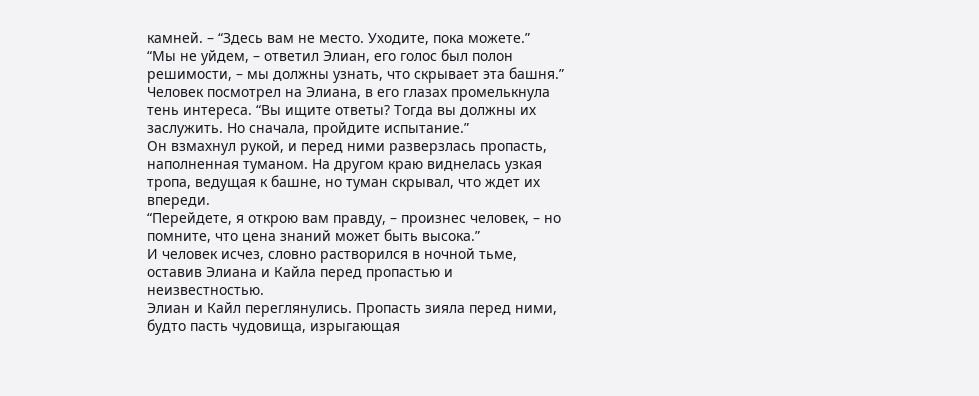камней. – “Здесь вам не место. Уходите, пока можете.”
“Мы не уйдем, – ответил Элиан, его голос был полон решимости, – мы должны узнать, что скрывает эта башня.”
Человек посмотрел на Элиана, в его глазах промелькнула тень интереса. “Вы ищите ответы? Тогда вы должны их заслужить. Но сначала, пройдите испытание.”
Он взмахнул рукой, и перед ними разверзлась пропасть, наполненная туманом. На другом краю виднелась узкая тропа, ведущая к башне, но туман скрывал, что ждет их впереди.
“Перейдете, я открою вам правду, – произнес человек, – но помните, что цена знаний может быть высока.”
И человек исчез, словно растворился в ночной тьме, оставив Элиана и Кайла перед пропастью и неизвестностью.
Элиан и Кайл переглянулись. Пропасть зияла перед ними, будто пасть чудовища, изрыгающая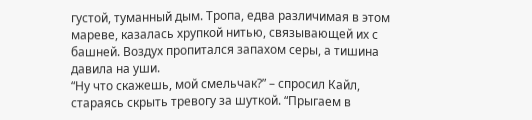густой, туманный дым. Тропа, едва различимая в этом мареве, казалась хрупкой нитью, связывающей их с башней. Воздух пропитался запахом серы, а тишина давила на уши.
“Ну что скажешь, мой смельчак?” – спросил Кайл, стараясь скрыть тревогу за шуткой. “Прыгаем в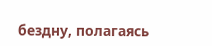бездну, полагаясь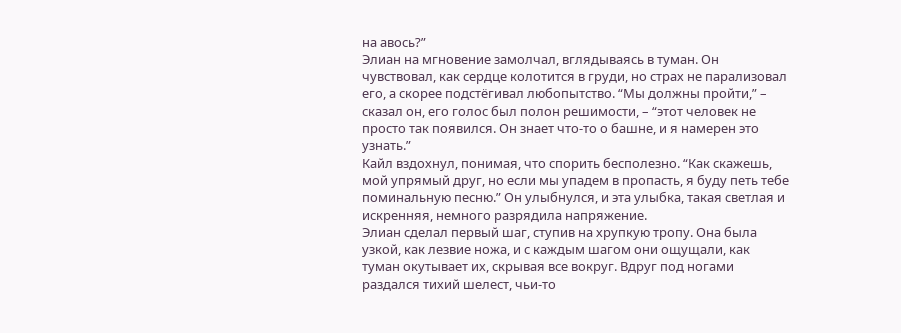на авось?”
Элиан на мгновение замолчал, вглядываясь в туман. Он чувствовал, как сердце колотится в груди, но страх не парализовал его, а скорее подстёгивал любопытство. “Мы должны пройти,” – сказал он, его голос был полон решимости, – “этот человек не просто так появился. Он знает что-то о башне, и я намерен это узнать.”
Кайл вздохнул, понимая, что спорить бесполезно. “Как скажешь, мой упрямый друг, но если мы упадем в пропасть, я буду петь тебе поминальную песню.” Он улыбнулся, и эта улыбка, такая светлая и искренняя, немного разрядила напряжение.
Элиан сделал первый шаг, ступив на хрупкую тропу. Она была узкой, как лезвие ножа, и с каждым шагом они ощущали, как туман окутывает их, скрывая все вокруг. Вдруг под ногами раздался тихий шелест, чьи-то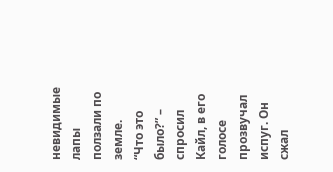невидимые лапы ползали по земле.
“Что это было?” – спросил Кайл, в его голосе прозвучал испуг. Он сжал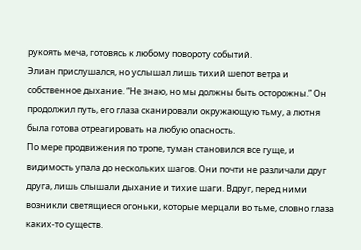рукоять меча, готовясь к любому повороту событий.
Элиан прислушался, но услышал лишь тихий шепот ветра и собственное дыхание. “Не знаю, но мы должны быть осторожны.” Он продолжил путь, его глаза сканировали окружающую тьму, а лютня была готова отреагировать на любую опасность.
По мере продвижения по тропе, туман становился все гуще, и видимость упала до нескольких шагов. Они почти не различали друг друга, лишь слышали дыхание и тихие шаги. Вдруг, перед ними возникли светящиеся огоньки, которые мерцали во тьме, словно глаза каких-то существ.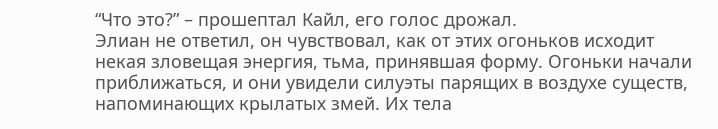“Что это?” – прошептал Кайл, его голос дрожал.
Элиан не ответил, он чувствовал, как от этих огоньков исходит некая зловещая энергия, тьма, принявшая форму. Огоньки начали приближаться, и они увидели силуэты парящих в воздухе существ, напоминающих крылатых змей. Их тела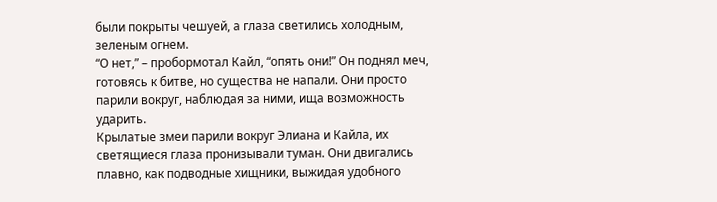были покрыты чешуей, а глаза светились холодным, зеленым огнем.
“О нет,” – пробормотал Кайл, “опять они!” Он поднял меч, готовясь к битве, но существа не напали. Они просто парили вокруг, наблюдая за ними, ища возможность ударить.
Крылатые змеи парили вокруг Элиана и Кайла, их светящиеся глаза пронизывали туман. Они двигались плавно, как подводные хищники, выжидая удобного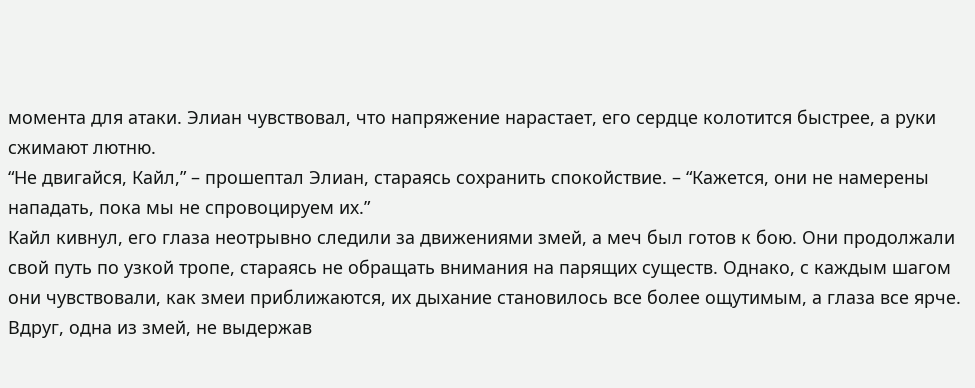момента для атаки. Элиан чувствовал, что напряжение нарастает, его сердце колотится быстрее, а руки сжимают лютню.
“Не двигайся, Кайл,” – прошептал Элиан, стараясь сохранить спокойствие. – “Кажется, они не намерены нападать, пока мы не спровоцируем их.”
Кайл кивнул, его глаза неотрывно следили за движениями змей, а меч был готов к бою. Они продолжали свой путь по узкой тропе, стараясь не обращать внимания на парящих существ. Однако, с каждым шагом они чувствовали, как змеи приближаются, их дыхание становилось все более ощутимым, а глаза все ярче.
Вдруг, одна из змей, не выдержав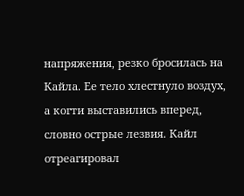напряжения, резко бросилась на Кайла. Ее тело хлестнуло воздух, а когти выставились вперед, словно острые лезвия. Кайл отреагировал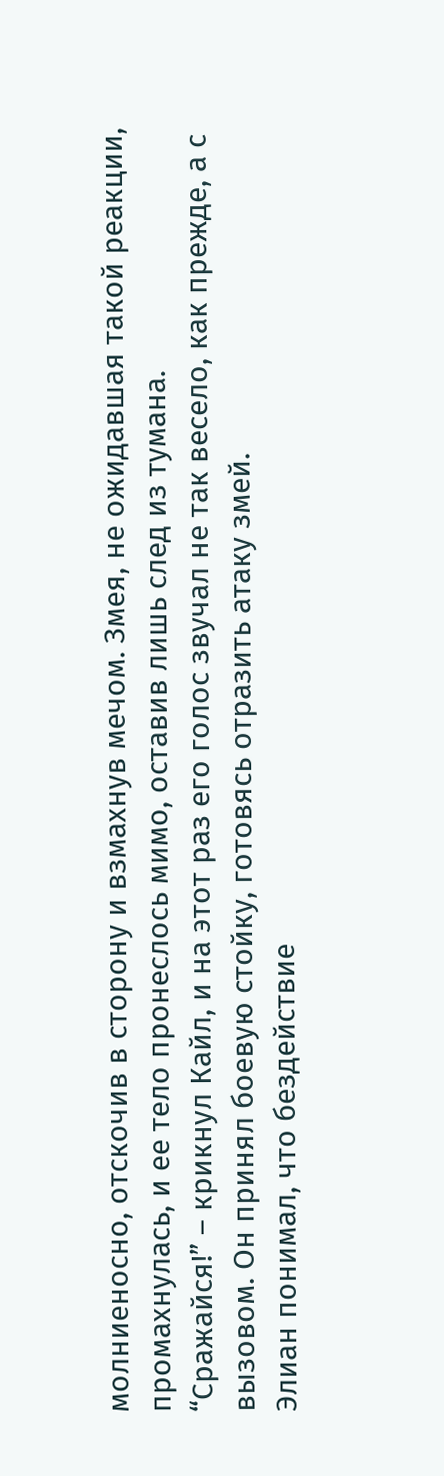молниеносно, отскочив в сторону и взмахнув мечом. Змея, не ожидавшая такой реакции, промахнулась, и ее тело пронеслось мимо, оставив лишь след из тумана.
“Сражайся!” – крикнул Кайл, и на этот раз его голос звучал не так весело, как прежде, а с вызовом. Он принял боевую стойку, готовясь отразить атаку змей.
Элиан понимал, что бездействие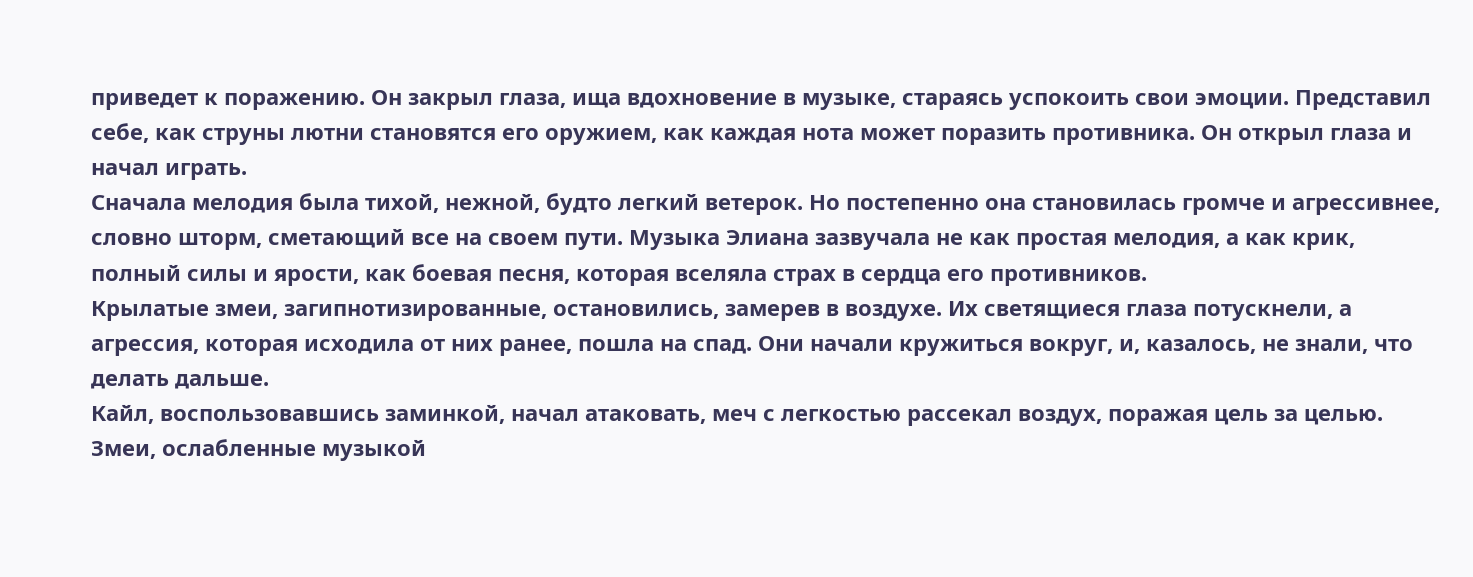приведет к поражению. Он закрыл глаза, ища вдохновение в музыке, стараясь успокоить свои эмоции. Представил себе, как струны лютни становятся его оружием, как каждая нота может поразить противника. Он открыл глаза и начал играть.
Сначала мелодия была тихой, нежной, будто легкий ветерок. Но постепенно она становилась громче и агрессивнее, словно шторм, сметающий все на своем пути. Музыка Элиана зазвучала не как простая мелодия, а как крик, полный силы и ярости, как боевая песня, которая вселяла страх в сердца его противников.
Крылатые змеи, загипнотизированные, остановились, замерев в воздухе. Их светящиеся глаза потускнели, а агрессия, которая исходила от них ранее, пошла на спад. Они начали кружиться вокруг, и, казалось, не знали, что делать дальше.
Кайл, воспользовавшись заминкой, начал атаковать, меч с легкостью рассекал воздух, поражая цель за целью. Змеи, ослабленные музыкой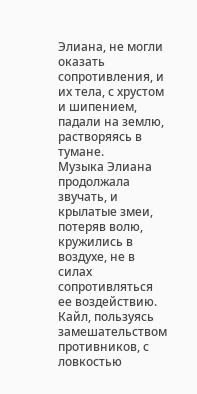Элиана, не могли оказать сопротивления, и их тела, с хрустом и шипением, падали на землю, растворяясь в тумане.
Музыка Элиана продолжала звучать, и крылатые змеи, потеряв волю, кружились в воздухе, не в силах сопротивляться ее воздействию. Кайл, пользуясь замешательством противников, с ловкостью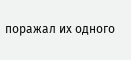поражал их одного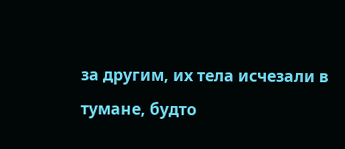за другим, их тела исчезали в тумане, будто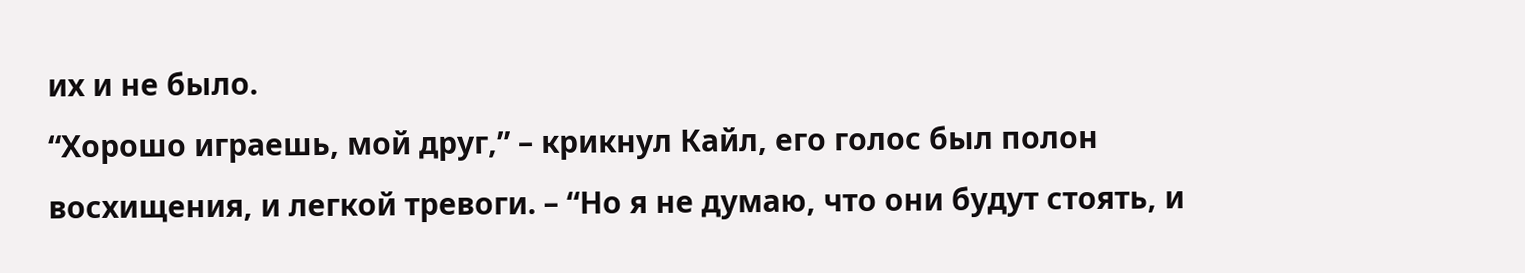их и не было.
“Хорошо играешь, мой друг,” – крикнул Кайл, его голос был полон восхищения, и легкой тревоги. – “Но я не думаю, что они будут стоять, и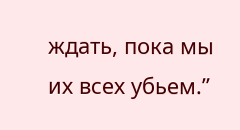ждать, пока мы их всех убьем.”